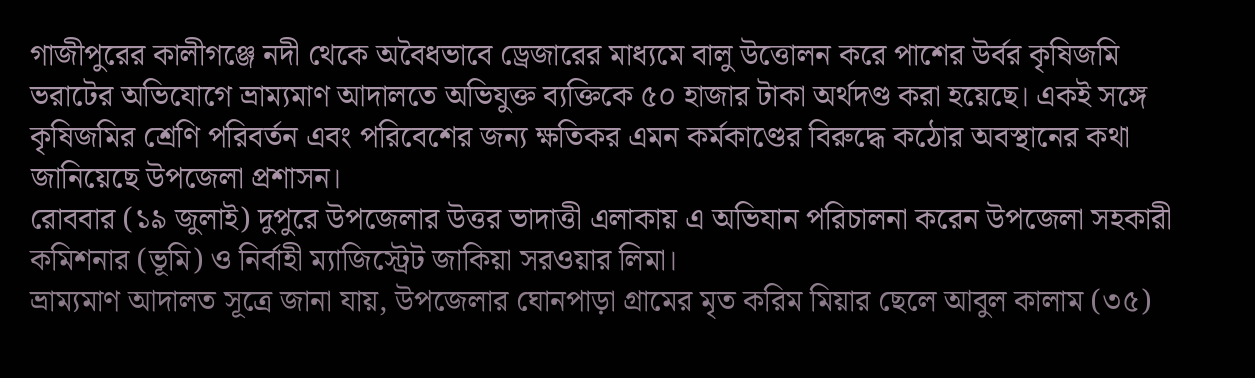গাজীপুরের কালীগঞ্জে নদী থেকে অবৈধভাবে ড্রেজারের মাধ্যমে বালু উত্তোলন করে পাশের উর্বর কৃষিজমি ভরাটের অভিযোগে ভ্রাম্যমাণ আদালতে অভিযুক্ত ব্যক্তিকে ৫০ হাজার টাকা অর্থদণ্ড করা হয়েছে। একই সঙ্গে কৃষিজমির শ্রেণি পরিবর্তন এবং পরিবেশের জন্য ক্ষতিকর এমন কর্মকাণ্ডের বিরুদ্ধে কঠোর অবস্থানের কথা জানিয়েছে উপজেলা প্রশাসন।
রোববার (১৯ জুলাই) দুপুরে উপজেলার উত্তর ভাদাত্তী এলাকায় এ অভিযান পরিচালনা করেন উপজেলা সহকারী কমিশনার (ভূমি) ও নির্বাহী ম্যাজিস্ট্রেট জাকিয়া সরওয়ার লিমা।
ভ্রাম্যমাণ আদালত সূত্রে জানা যায়, উপজেলার ঘোনপাড়া গ্রামের মৃত করিম মিয়ার ছেলে আবুল কালাম (৩৫)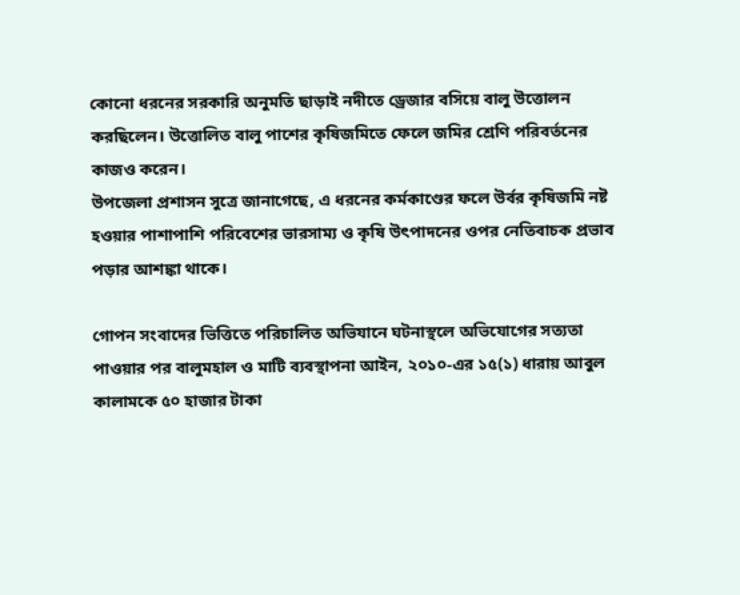কোনো ধরনের সরকারি অনুমতি ছাড়াই নদীতে ড্রেজার বসিয়ে বালু উত্তোলন করছিলেন। উত্তোলিত বালু পাশের কৃষিজমিতে ফেলে জমির শ্রেণি পরিবর্তনের কাজও করেন।
উপজেলা প্রশাসন সুত্রে জানাগেছে, এ ধরনের কর্মকাণ্ডের ফলে উর্বর কৃষিজমি নষ্ট হওয়ার পাশাপাশি পরিবেশের ভারসাম্য ও কৃষি উৎপাদনের ওপর নেতিবাচক প্রভাব পড়ার আশঙ্কা থাকে।

গোপন সংবাদের ভিত্তিতে পরিচালিত অভিযানে ঘটনাস্থলে অভিযোগের সত্যতা পাওয়ার পর বালুমহাল ও মাটি ব্যবস্থাপনা আইন, ২০১০-এর ১৫(১) ধারায় আবুল কালামকে ৫০ হাজার টাকা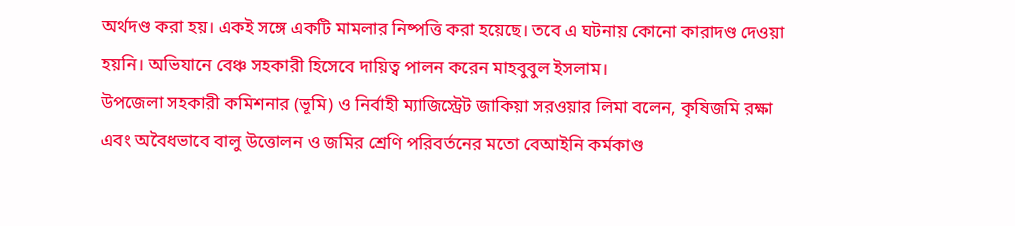অর্থদণ্ড করা হয়। একই সঙ্গে একটি মামলার নিষ্পত্তি করা হয়েছে। তবে এ ঘটনায় কোনো কারাদণ্ড দেওয়া হয়নি। অভিযানে বেঞ্চ সহকারী হিসেবে দায়িত্ব পালন করেন মাহবুবুল ইসলাম।
উপজেলা সহকারী কমিশনার (ভূমি) ও নির্বাহী ম্যাজিস্ট্রেট জাকিয়া সরওয়ার লিমা বলেন, কৃষিজমি রক্ষা এবং অবৈধভাবে বালু উত্তোলন ও জমির শ্রেণি পরিবর্তনের মতো বেআইনি কর্মকাণ্ড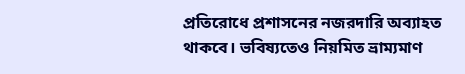প্রতিরোধে প্রশাসনের নজরদারি অব্যাহত থাকবে। ভবিষ্যতেও নিয়মিত ভ্রাম্যমাণ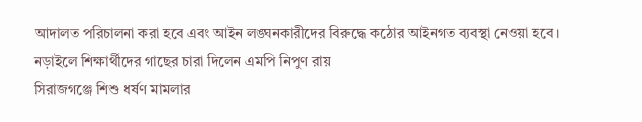আদালত পরিচালনা করা হবে এবং আইন লঙ্ঘনকারীদের বিরুদ্ধে কঠোর আইনগত ব্যবস্থা নেওয়া হবে।
নড়াইলে শিক্ষার্থীদের গাছের চারা দিলেন এমপি নিপুণ রায়
সিরাজগঞ্জে শিশু ধর্ষণ মামলার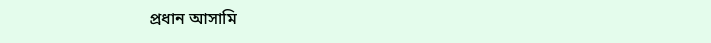প্রধান আসামি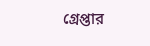গ্রেপ্তার